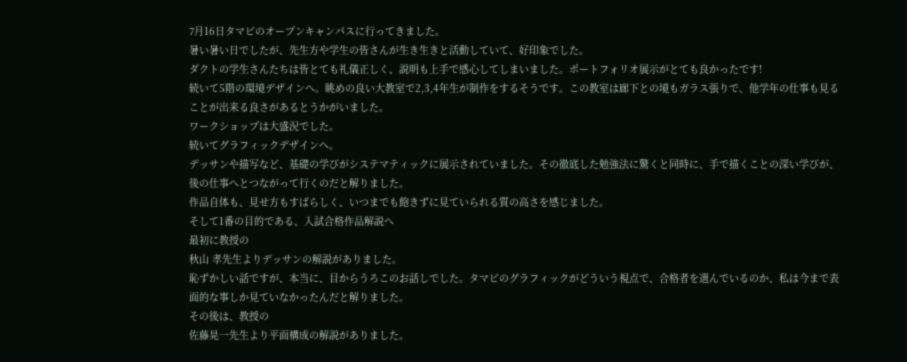7月16日タマビのオープンキャンパスに行ってきました。
暑い暑い日でしたが、先生方や学生の皆さんが生き生きと活動していて、好印象でした。
ダクトの学生さんたちは皆とても礼儀正しく、説明も上手で感心してしまいました。ポートフォリオ展示がとても良かったです!
続いて5階の環境デザインへ。眺めの良い大教室で2,3,4年生が制作をするそうです。この教室は廊下との境もガラス張りで、他学年の仕事も見ることが出来る良さがあるとうかがいました。
ワークショップは大盛況でした。
続いてグラフィックデザインへ。
デッサンや描写など、基礎の学びがシステマティックに展示されていました。その徹底した勉強法に驚くと同時に、手で描くことの深い学びが、後の仕事へとつながって行くのだと解りました。
作品自体も、見せ方もすばらしく、いつまでも飽きずに見ていられる質の高さを感じました。
そして1番の目的である、入試合格作品解説へ
最初に教授の
秋山 孝先生よりデッサンの解説がありました。
恥ずかしい話ですが、本当に、目からうろこのお話しでした。タマビのグラフィックがどういう視点で、合格者を選んでいるのか、私は今まで表面的な事しか見ていなかったんだと解りました。
その後は、教授の
佐藤晃一先生より平面構成の解説がありました。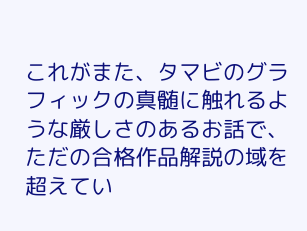これがまた、タマビのグラフィックの真髄に触れるような厳しさのあるお話で、ただの合格作品解説の域を超えてい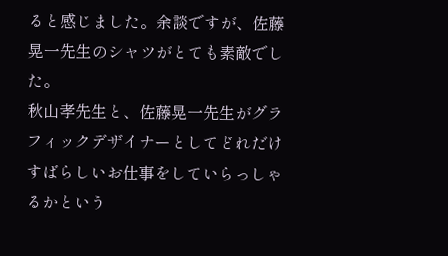ると感じました。余談ですが、佐藤晃一先生のシャツがとても素敵でした。
秋山孝先生と、佐藤晃一先生がグラフィックデザイナーとしてどれだけすばらしいお仕事をしていらっしゃるかという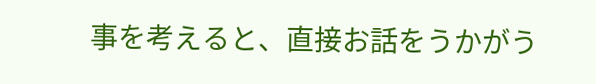事を考えると、直接お話をうかがう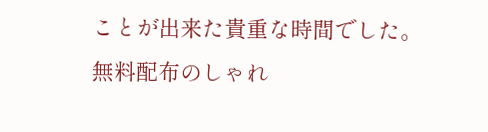ことが出来た貴重な時間でした。
無料配布のしゃれ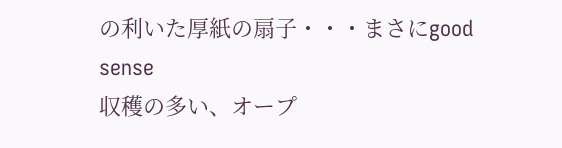の利いた厚紙の扇子・・・まさにgood sense
収穫の多い、オープ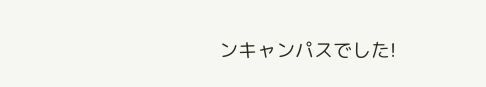ンキャンパスでした!